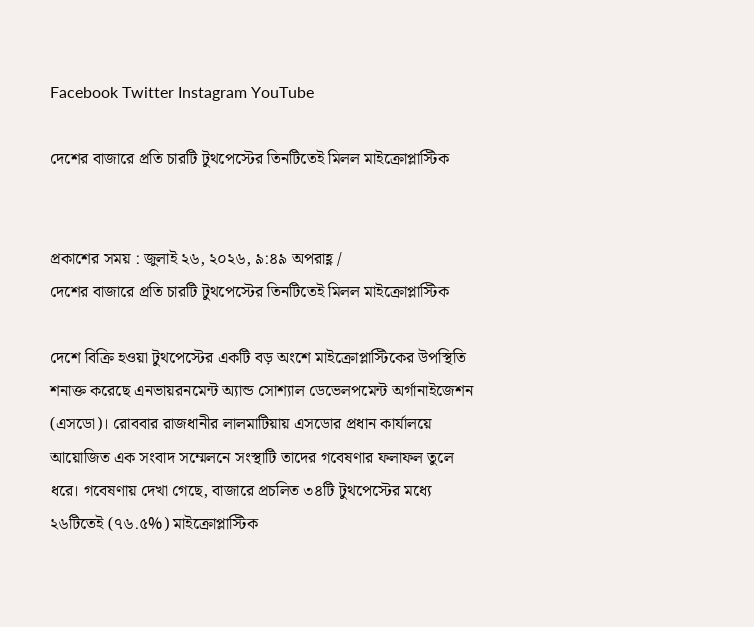Facebook Twitter Instagram YouTube

দেশের বাজারে প্রতি চারটি টুথপেস্টের তিনটিতেই মিলল মাইক্রোপ্লাস্টিক


প্রকাশের সময় : জুলাই ২৬, ২০২৬, ৯:৪৯ অপরাহ্ণ /
দেশের বাজারে প্রতি চারটি টুথপেস্টের তিনটিতেই মিলল মাইক্রোপ্লাস্টিক

দেশে বিক্রি হওয়া টুথপেস্টের একটি বড় অংশে মাইক্রোপ্লাস্টিকের উপস্থিতি শনাক্ত করেছে এনভায়রনমেন্ট অ্যান্ড সোশ্যাল ডেভেলপমেন্ট অর্গানাইজেশন (এসডো)। রোববার রাজধানীর লালমাটিয়ায় এসডোর প্রধান কার্যালয়ে আয়োজিত এক সংবাদ সম্মেলনে সংস্থাটি তাদের গবেষণার ফলাফল তুলে ধরে। গবেষণায় দেখা গেছে, বাজারে প্রচলিত ৩৪টি টুথপেস্টের মধ্যে ২৬টিতেই (৭৬.৫%) মাইক্রোপ্লাস্টিক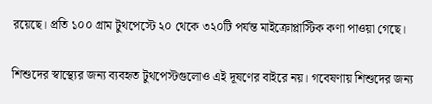রয়েছে। প্রতি ১০০ গ্রাম টুথপেস্টে ২০ থেকে ৩২০টি পর্যন্ত মাইক্রোপ্লাস্টিক কণা পাওয়া গেছে।

শিশুদের স্বাস্থ্যের জন্য ব্যবহৃত টুথপেস্টগুলোও এই দূষণের বাইরে নয়। গবেষণায় শিশুদের জন্য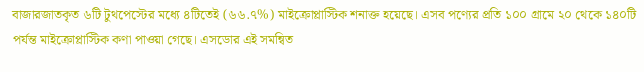বাজারজাতকৃত ৬টি টুথপেস্টের মধ্যে ৪টিতেই (৬৬.৭%) মাইক্রোপ্লাস্টিক শনাক্ত হয়েছে। এসব পণ্যের প্রতি ১০০ গ্রামে ২০ থেকে ১৪০টি পর্যন্ত মাইক্রোপ্লাস্টিক কণা পাওয়া গেছে। এসডোর এই সমন্বিত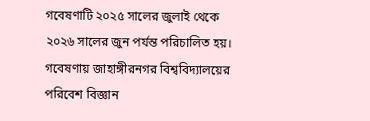গবেষণাটি ২০২৫ সালের জুলাই থেকে ২০২৬ সালের জুন পর্যন্ত পরিচালিত হয়। গবেষণায় জাহাঙ্গীরনগর বিশ্ববিদ্যালয়ের পরিবেশ বিজ্ঞান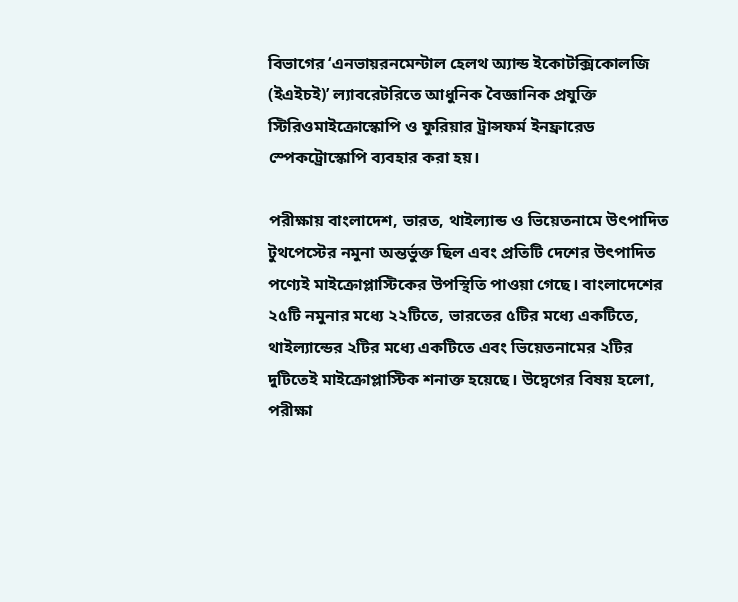বিভাগের ‘এনভায়রনমেন্টাল হেলথ অ্যান্ড ইকোটক্সিকোলজি (ইএইচই)’ ল্যাবরেটরিতে আধুনিক বৈজ্ঞানিক প্রযুক্তি স্টিরিওমাইক্রোস্কোপি ও ফুরিয়ার ট্রান্সফর্ম ইনফ্রারেড স্পেকট্রোস্কোপি ব্যবহার করা হয়।

পরীক্ষায় বাংলাদেশ, ভারত, থাইল্যান্ড ও ভিয়েতনামে উৎপাদিত টুথপেস্টের নমুনা অন্তর্ভুক্ত ছিল এবং প্রতিটি দেশের উৎপাদিত পণ্যেই মাইক্রোপ্লাস্টিকের উপস্থিতি পাওয়া গেছে। বাংলাদেশের ২৫টি নমুনার মধ্যে ২২টিতে, ভারতের ৫টির মধ্যে একটিতে, থাইল্যান্ডের ২টির মধ্যে একটিতে এবং ভিয়েতনামের ২টির দুটিতেই মাইক্রোপ্লাস্টিক শনাক্ত হয়েছে। উদ্বেগের বিষয় হলো, পরীক্ষা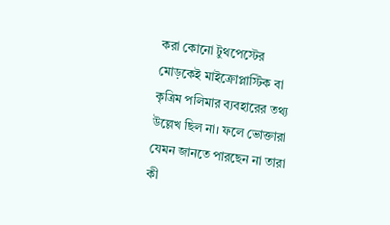করা কোনো টুথপেস্টের মোড়কেই মাইক্রোপ্লাস্টিক বা কৃত্রিম পলিমার ব্যবহারের তথ্য উল্লেখ ছিল না। ফলে ভোক্তারা যেমন জানতে পারছেন না তারা কী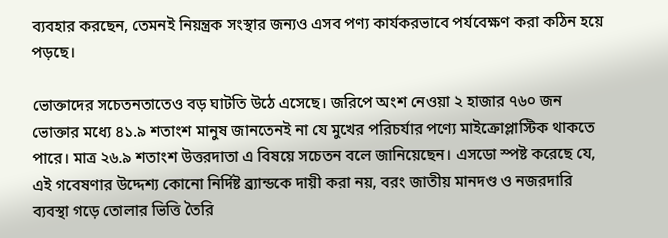ব্যবহার করছেন, তেমনই নিয়ন্ত্রক সংস্থার জন্যও এসব পণ্য কার্যকরভাবে পর্যবেক্ষণ করা কঠিন হয়ে পড়ছে।

ভোক্তাদের সচেতনতাতেও বড় ঘাটতি উঠে এসেছে। জরিপে অংশ নেওয়া ২ হাজার ৭৬০ জন ভোক্তার মধ্যে ৪১.৯ শতাংশ মানুষ জানতেনই না যে মুখের পরিচর্যার পণ্যে মাইক্রোপ্লাস্টিক থাকতে পারে। মাত্র ২৬.৯ শতাংশ উত্তরদাতা এ বিষয়ে সচেতন বলে জানিয়েছেন। এসডো স্পষ্ট করেছে যে, এই গবেষণার উদ্দেশ্য কোনো নির্দিষ্ট ব্র্যান্ডকে দায়ী করা নয়, বরং জাতীয় মানদণ্ড ও নজরদারি ব্যবস্থা গড়ে তোলার ভিত্তি তৈরি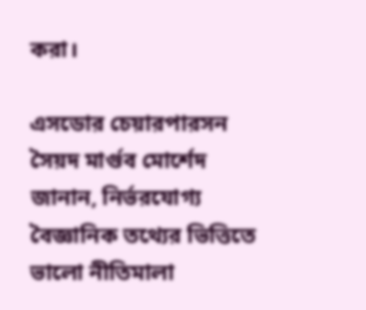করা।

এসডোর চেয়ারপারসন সৈয়দ মার্গুব মোর্শেদ জানান, নির্ভরযোগ্য বৈজ্ঞানিক তথ্যের ভিত্তিতে ভালো নীতিমালা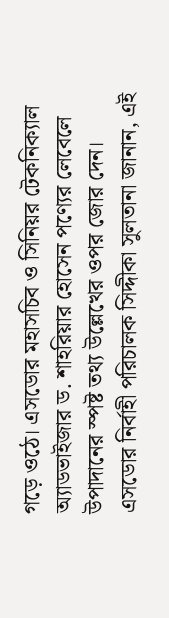গড়ে ওঠে। এসডোর মহাসচিব ও সিনিয়র টেকনিক্যাল অ্যাডভাইজার ড. শাহরিয়ার হোসেন পণ্যের লেবেলে উপাদানের স্পষ্ট তথ্য উল্লেখের ওপর জোর দেন। এসডোর নির্বাহী পরিচালক সিদ্দীকা সুলতানা জানান, এই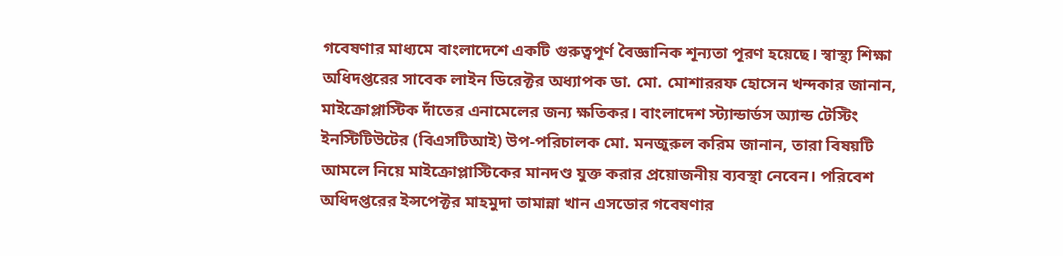গবেষণার মাধ্যমে বাংলাদেশে একটি গুরুত্বপূর্ণ বৈজ্ঞানিক শূন্যতা পূরণ হয়েছে। স্বাস্থ্য শিক্ষা অধিদপ্তরের সাবেক লাইন ডিরেক্টর অধ্যাপক ডা. মো. মোশাররফ হোসেন খন্দকার জানান, মাইক্রোপ্লাস্টিক দাঁতের এনামেলের জন্য ক্ষতিকর। বাংলাদেশ স্ট্যান্ডার্ডস অ্যান্ড টেস্টিং ইনস্টিটিউটের (বিএসটিআই) উপ-পরিচালক মো. মনজুরুল করিম জানান, তারা বিষয়টি আমলে নিয়ে মাইক্রোপ্লাস্টিকের মানদণ্ড যুক্ত করার প্রয়োজনীয় ব্যবস্থা নেবেন। পরিবেশ অধিদপ্তরের ইন্সপেক্টর মাহমুদা তামান্না খান এসডোর গবেষণার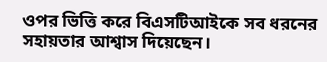ওপর ভিত্তি করে বিএসটিআইকে সব ধরনের সহায়তার আশ্বাস দিয়েছেন।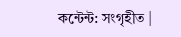কন্টেন্ট: সংগৃহীত |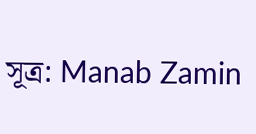সূত্র: Manab Zamin